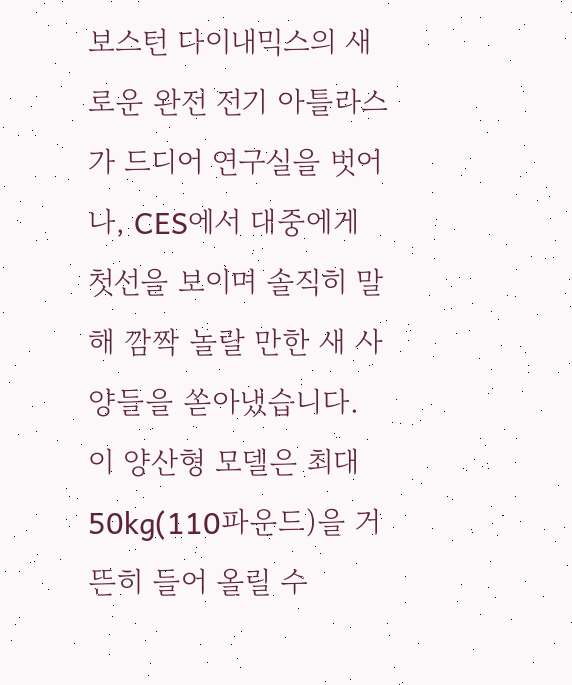보스턴 다이내믹스의 새로운 완전 전기 아틀라스가 드디어 연구실을 벗어나, CES에서 대중에게 첫선을 보이며 솔직히 말해 깜짝 놀랄 만한 새 사양들을 쏟아냈습니다. 이 양산형 모델은 최대 50kg(110파운드)을 거뜬히 들어 올릴 수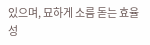있으며, 묘하게 소름 돋는 효율성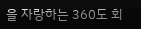을 자랑하는 360도 회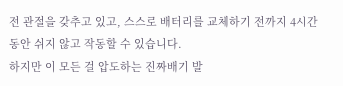전 관절을 갖추고 있고, 스스로 배터리를 교체하기 전까지 4시간 동안 쉬지 않고 작동할 수 있습니다.
하지만 이 모든 걸 압도하는 진짜배기 발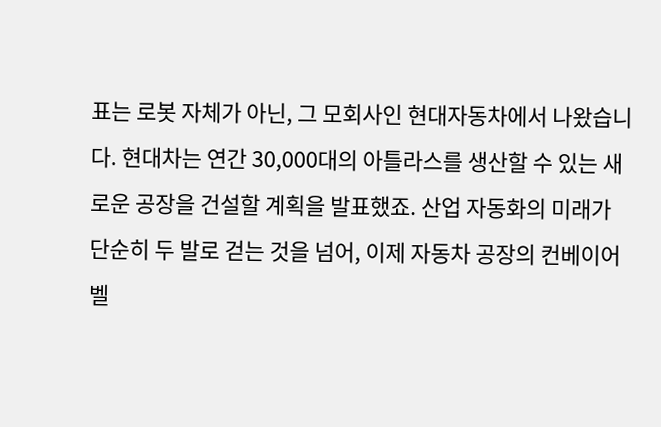표는 로봇 자체가 아닌, 그 모회사인 현대자동차에서 나왔습니다. 현대차는 연간 30,000대의 아틀라스를 생산할 수 있는 새로운 공장을 건설할 계획을 발표했죠. 산업 자동화의 미래가 단순히 두 발로 걷는 것을 넘어, 이제 자동차 공장의 컨베이어 벨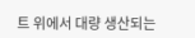트 위에서 대량 생산되는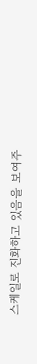스케일로 진화하고 있음을 보여주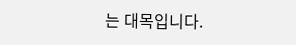는 대목입니다.